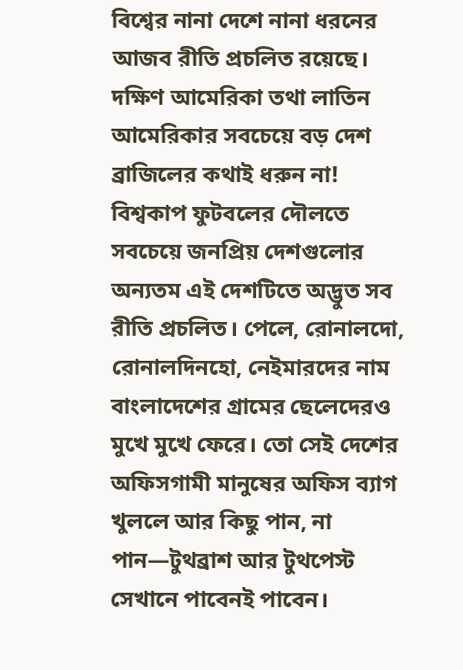বিশ্বের নানা দেশে নানা ধরনের আজব রীতি প্রচলিত রয়েছে। দক্ষিণ আমেরিকা তথা লাতিন আমেরিকার সবচেয়ে বড় দেশ ব্রাজিলের কথাই ধরুন না! বিশ্বকাপ ফুটবলের দৌলতে সবচেয়ে জনপ্রিয় দেশগুলোর অন্যতম এই দেশটিতে অদ্ভুত সব রীতি প্রচলিত। পেলে, রোনালদো, রোনালদিনহো, নেইমারদের নাম বাংলাদেশের গ্রামের ছেলেদেরও মুখে মুখে ফেরে। তো সেই দেশের অফিসগামী মানুষের অফিস ব্যাগ খুললে আর কিছু পান, না পান—টুথব্রাশ আর টুথপেস্ট সেখানে পাবেনই পাবেন।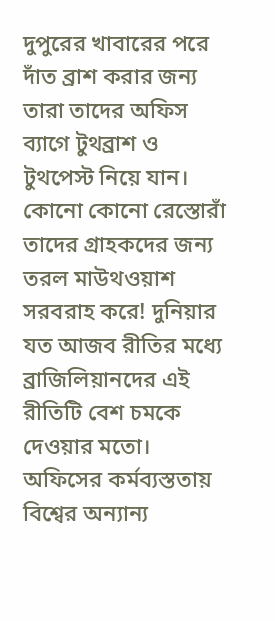দুপুরের খাবারের পরে দাঁত ব্রাশ করার জন্য তারা তাদের অফিস ব্যাগে টুথব্রাশ ও টুথপেস্ট নিয়ে যান। কোনো কোনো রেস্তোরাঁ তাদের গ্রাহকদের জন্য তরল মাউথওয়াশ সরবরাহ করে! দুনিয়ার যত আজব রীতির মধ্যে ব্রাজিলিয়ানদের এই রীতিটি বেশ চমকে দেওয়ার মতো। অফিসের কর্মব্যস্ততায় বিশ্বের অন্যান্য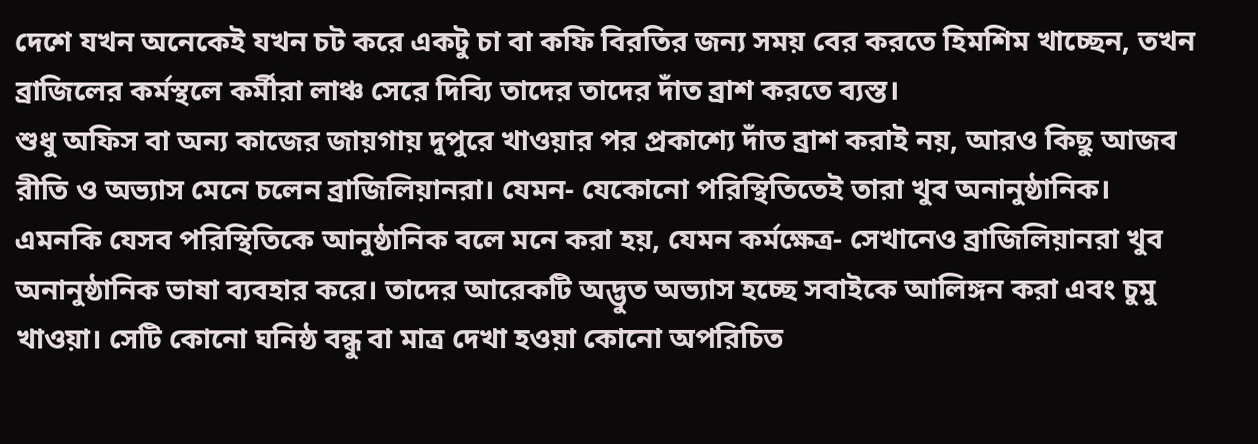দেশে যখন অনেকেই যখন চট করে একটু চা বা কফি বিরতির জন্য সময় বের করতে হিমশিম খাচ্ছেন, তখন ব্রাজিলের কর্মস্থলে কর্মীরা লাঞ্চ সেরে দিব্যি তাদের তাদের দাঁত ব্রাশ করতে ব্যস্ত।
শুধু অফিস বা অন্য কাজের জায়গায় দুপুরে খাওয়ার পর প্রকাশ্যে দাঁত ব্রাশ করাই নয়, আরও কিছু আজব রীতি ও অভ্যাস মেনে চলেন ব্রাজিলিয়ানরা। যেমন- যেকোনো পরিস্থিতিতেই তারা খুব অনানুষ্ঠানিক। এমনকি যেসব পরিস্থিতিকে আনুষ্ঠানিক বলে মনে করা হয়, যেমন কর্মক্ষেত্র- সেখানেও ব্রাজিলিয়ানরা খুব অনানুষ্ঠানিক ভাষা ব্যবহার করে। তাদের আরেকটি অদ্ভুত অভ্যাস হচ্ছে সবাইকে আলিঙ্গন করা এবং চুমু খাওয়া। সেটি কোনো ঘনিষ্ঠ বন্ধু বা মাত্র দেখা হওয়া কোনো অপরিচিত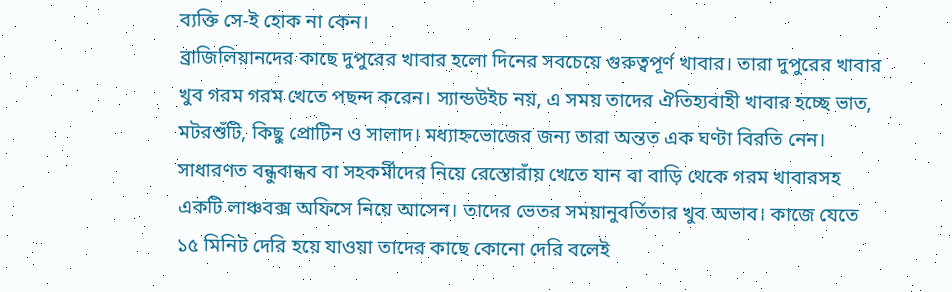ব্যক্তি সে-ই হোক না কেন।
ব্রাজিলিয়ানদের কাছে দুপুরের খাবার হলো দিনের সবচেয়ে গুরুত্বপূর্ণ খাবার। তারা দুপুরের খাবার খুব গরম গরম খেতে পছন্দ করেন। স্যান্ডউইচ নয়, এ সময় তাদের ঐতিহ্যবাহী খাবার হচ্ছে ভাত, মটরশুঁটি, কিছু প্রোটিন ও সালাদ। মধ্যাহ্নভোজের জন্য তারা অন্তত এক ঘণ্টা বিরতি নেন। সাধারণত বন্ধুবান্ধব বা সহকর্মীদের নিয়ে রেস্তোরাঁয় খেতে যান বা বাড়ি থেকে গরম খাবারসহ একটি লাঞ্চবক্স অফিসে নিয়ে আসেন। তাদের ভেতর সময়ানুবর্তিতার খুব অভাব। কাজে যেতে ১৫ মিনিট দেরি হয়ে যাওয়া তাদের কাছে কোনো দেরি বলেই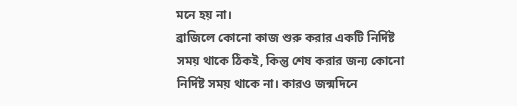মনে হয় না।
ব্রাজিলে কোনো কাজ শুরু করার একটি নির্দিষ্ট সময় থাকে ঠিকই, কিন্তু শেষ করার জন্য কোনো নির্দিষ্ট সময় থাকে না। কারও জন্মদিনে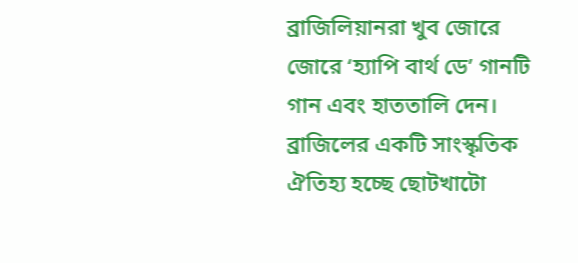ব্রাজিলিয়ানরা খুব জোরে জোরে ‘হ্যাপি বার্থ ডে’ গানটি গান এবং হাততালি দেন। ব্রাজিলের একটি সাংস্কৃতিক ঐতিহ্য হচ্ছে ছোটখাটো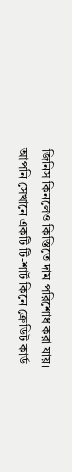জিনিস কিনলেও কিস্তিতে দাম পরিশোধ করা যায়। আপনি সেখানে একটি টি-শার্ট কিনে ক্রেডিট কার্ড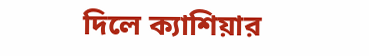দিলে ক্যাশিয়ার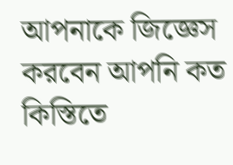আপনাকে জিজ্ঞেস করবেন আপনি কত কিস্তিতে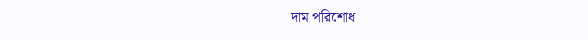দাম পরিশোধ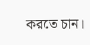করতে চান।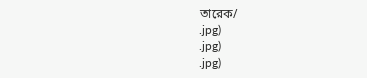তারেক/
.jpg)
.jpg)
.jpg)